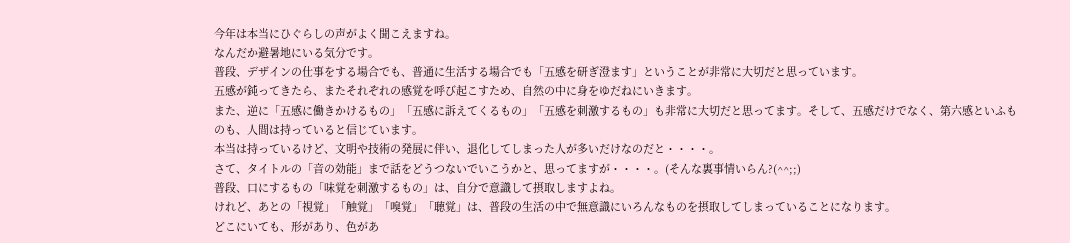今年は本当にひぐらしの声がよく聞こえますね。
なんだか避暑地にいる気分です。
普段、デザインの仕事をする場合でも、普通に生活する場合でも「五感を研ぎ澄ます」ということが非常に大切だと思っています。
五感が鈍ってきたら、またそれぞれの感覚を呼び起こすため、自然の中に身をゆだねにいきます。
また、逆に「五感に働きかけるもの」「五感に訴えてくるもの」「五感を刺激するもの」も非常に大切だと思ってます。そして、五感だけでなく、第六感といふものも、人間は持っていると信じています。
本当は持っているけど、文明や技術の発展に伴い、退化してしまった人が多いだけなのだと・・・・。
さて、タイトルの「音の効能」まで話をどうつないでいこうかと、思ってますが・・・・。(そんな裏事情いらん?(^^;;)
普段、口にするもの「味覚を刺激するもの」は、自分で意識して摂取しますよね。
けれど、あとの「視覚」「触覚」「嗅覚」「聴覚」は、普段の生活の中で無意識にいろんなものを摂取してしまっていることになります。
どこにいても、形があり、色があ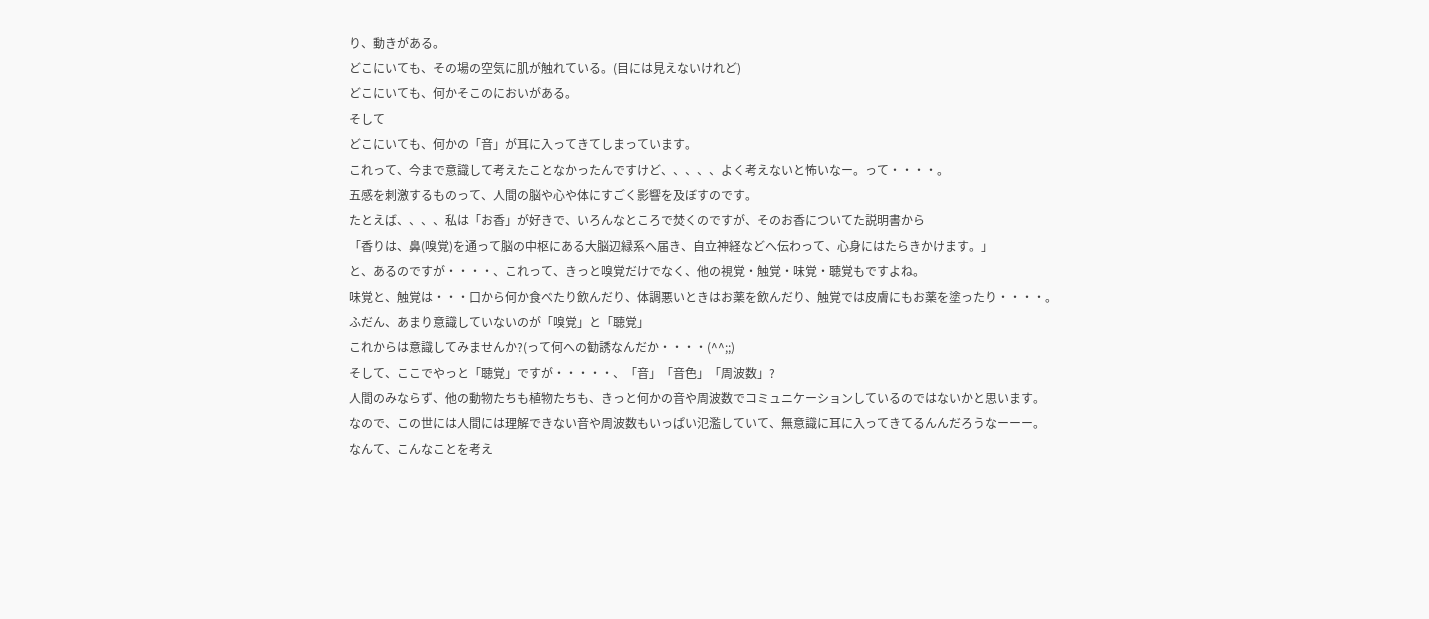り、動きがある。
どこにいても、その場の空気に肌が触れている。(目には見えないけれど)
どこにいても、何かそこのにおいがある。
そして
どこにいても、何かの「音」が耳に入ってきてしまっています。
これって、今まで意識して考えたことなかったんですけど、、、、、よく考えないと怖いなー。って・・・・。
五感を刺激するものって、人間の脳や心や体にすごく影響を及ぼすのです。
たとえば、、、、私は「お香」が好きで、いろんなところで焚くのですが、そのお香についてた説明書から
「香りは、鼻(嗅覚)を通って脳の中枢にある大脳辺緑系へ届き、自立神経などへ伝わって、心身にはたらきかけます。」
と、あるのですが・・・・、これって、きっと嗅覚だけでなく、他の視覚・触覚・味覚・聴覚もですよね。
味覚と、触覚は・・・口から何か食べたり飲んだり、体調悪いときはお薬を飲んだり、触覚では皮膚にもお薬を塗ったり・・・・。
ふだん、あまり意識していないのが「嗅覚」と「聴覚」
これからは意識してみませんか?(って何への勧誘なんだか・・・・(^^;;)
そして、ここでやっと「聴覚」ですが・・・・・、「音」「音色」「周波数」?
人間のみならず、他の動物たちも植物たちも、きっと何かの音や周波数でコミュニケーションしているのではないかと思います。
なので、この世には人間には理解できない音や周波数もいっぱい氾濫していて、無意識に耳に入ってきてるんんだろうなーーー。
なんて、こんなことを考え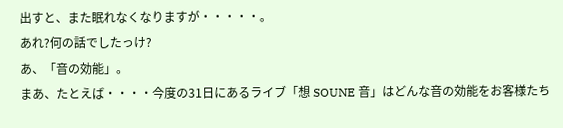出すと、また眠れなくなりますが・・・・・。
あれ?何の話でしたっけ?
あ、「音の効能」。
まあ、たとえば・・・・今度の31日にあるライブ「想 SOUNE 音」はどんな音の効能をお客様たち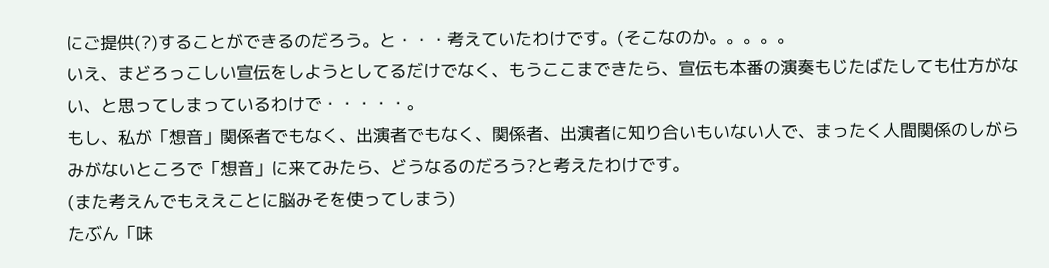にご提供(?)することができるのだろう。と・・・考えていたわけです。(そこなのか。。。。。
いえ、まどろっこしい宣伝をしようとしてるだけでなく、もうここまできたら、宣伝も本番の演奏もじたばたしても仕方がない、と思ってしまっているわけで・・・・・。
もし、私が「想音」関係者でもなく、出演者でもなく、関係者、出演者に知り合いもいない人で、まったく人間関係のしがらみがないところで「想音」に来てみたら、どうなるのだろう?と考えたわけです。
(また考えんでもええことに脳みそを使ってしまう)
たぶん「味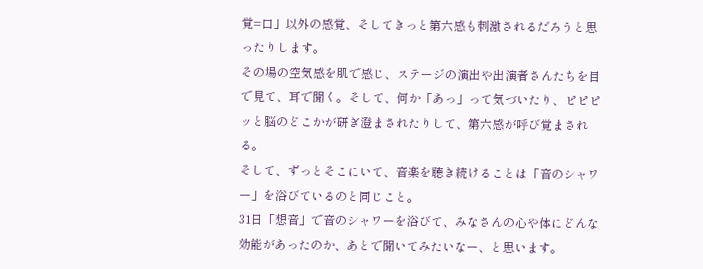覚=口」以外の感覚、そしてきっと第六感も刺激されるだろうと思ったりします。
その場の空気感を肌で感じ、ステージの演出や出演者さんたちを目で見て、耳で聞く。そして、何か「あっ」って気づいたり、ピピピッと脳のどこかが研ぎ澄まされたりして、第六感が呼び覚まされる。
そして、ずっとそこにいて、音楽を聴き続けることは「音のシャワー」を浴びているのと同じこと。
31日「想音」で音のシャワーを浴びて、みなさんの心や体にどんな効能があったのか、あとで聞いてみたいなー、と思います。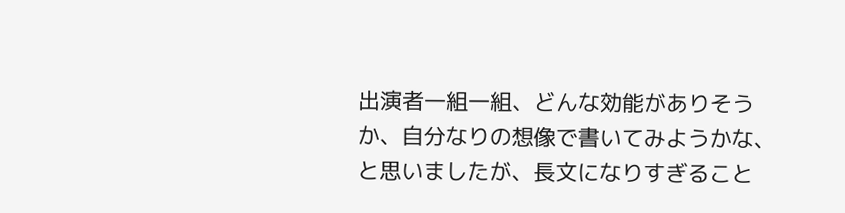出演者一組一組、どんな効能がありそうか、自分なりの想像で書いてみようかな、と思いましたが、長文になりすぎること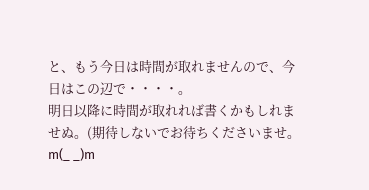と、もう今日は時間が取れませんので、今日はこの辺で・・・・。
明日以降に時間が取れれば書くかもしれませぬ。(期待しないでお待ちくださいませ。m(_ _)m